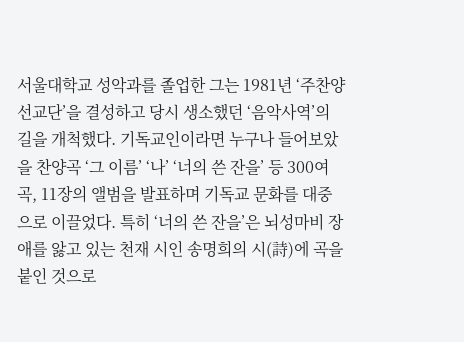서울대학교 성악과를 졸업한 그는 1981년 ‘주찬양선교단’을 결성하고 당시 생소했던 ‘음악사역’의 길을 개척했다. 기독교인이라면 누구나 들어보았을 찬양곡 ‘그 이름’ ‘나’ ‘너의 쓴 잔을’ 등 300여 곡, 11장의 앨범을 발표하며 기독교 문화를 대중으로 이끌었다. 특히 ‘너의 쓴 잔을’은 뇌성마비 장애를 앓고 있는 천재 시인 송명희의 시(詩)에 곡을 붙인 것으로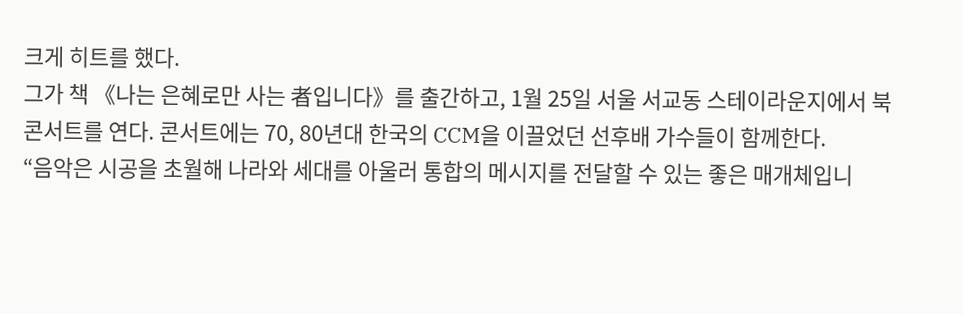크게 히트를 했다.
그가 책 《나는 은혜로만 사는 者입니다》를 출간하고, 1월 25일 서울 서교동 스테이라운지에서 북콘서트를 연다. 콘서트에는 70, 80년대 한국의 CCM을 이끌었던 선후배 가수들이 함께한다.
“음악은 시공을 초월해 나라와 세대를 아울러 통합의 메시지를 전달할 수 있는 좋은 매개체입니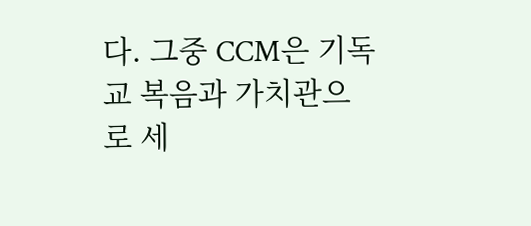다. 그중 CCM은 기독교 복음과 가치관으로 세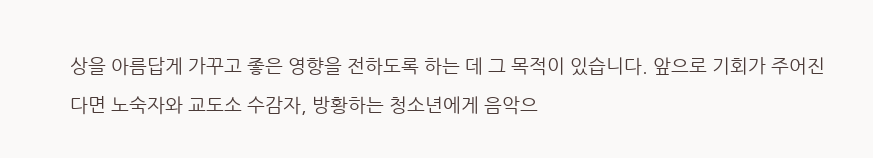상을 아름답게 가꾸고 좋은 영향을 전하도록 하는 데 그 목적이 있습니다. 앞으로 기회가 주어진다면 노숙자와 교도소 수감자, 방황하는 청소년에게 음악으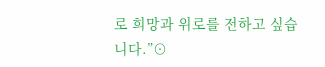로 희망과 위로를 전하고 싶습니다.”⊙